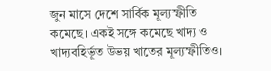জুন মাসে দেশে সার্বিক মূল্যস্ফীতি কমেছে। একই সঙ্গে কমেছে খাদ্য ও খাদ্যবহির্ভূত উভয় খাতের মূল্যস্ফীতিও।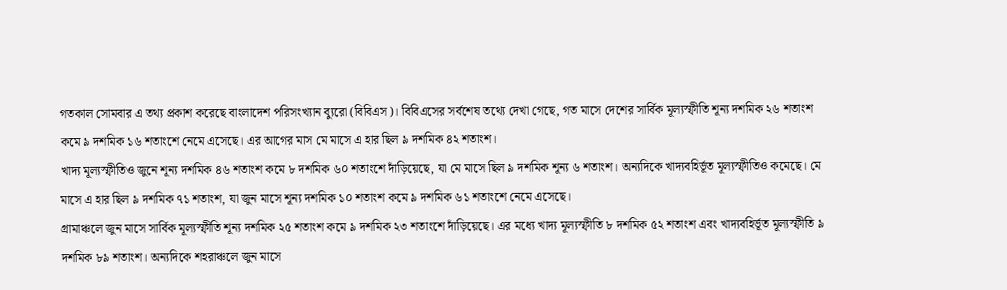গতকাল সোমবার এ তথ্য প্রকাশ করেছে বাংলাদেশ পরিসংখ্যান ব্যুরো (বিবিএস)। বিবিএসের সর্বশেষ তথ্যে দেখা গেছে, গত মাসে দেশের সার্বিক মূল্যস্ফীতি শূন্য দশমিক ২৬ শতাংশ কমে ৯ দশমিক ১৬ শতাংশে নেমে এসেছে। এর আগের মাস মে মাসে এ হার ছিল ৯ দশমিক ৪২ শতাংশ।
খাদ্য মূল্যস্ফীতিও জুনে শূন্য দশমিক ৪৬ শতাংশ কমে ৮ দশমিক ৬০ শতাংশে দাঁড়িয়েছে, যা মে মাসে ছিল ৯ দশমিক শূন্য ৬ শতাংশ। অন্যদিকে খাদ্যবহির্ভূত মূল্যস্ফীতিও কমেছে। মে মাসে এ হার ছিল ৯ দশমিক ৭১ শতাংশ, যা জুন মাসে শূন্য দশমিক ১০ শতাংশ কমে ৯ দশমিক ৬১ শতাংশে নেমে এসেছে।
গ্রামাঞ্চলে জুন মাসে সার্বিক মূল্যস্ফীতি শূন্য দশমিক ২৫ শতাংশ কমে ৯ দশমিক ২৩ শতাংশে দাঁড়িয়েছে। এর মধ্যে খাদ্য মূল্যস্ফীতি ৮ দশমিক ৫২ শতাংশ এবং খাদ্যবহির্ভূত মূল্যস্ফীতি ৯ দশমিক ৮৯ শতাংশ। অন্যদিকে শহরাঞ্চলে জুন মাসে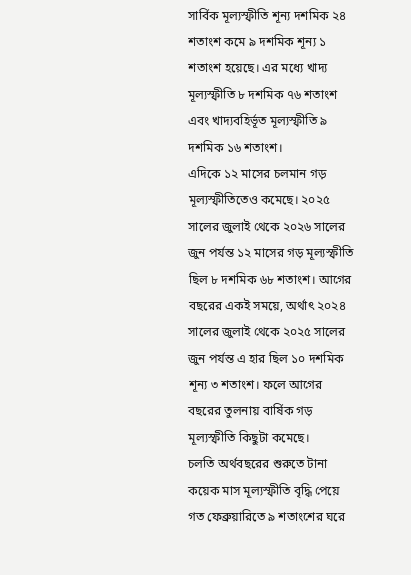সার্বিক মূল্যস্ফীতি শূন্য দশমিক ২৪ শতাংশ কমে ৯ দশমিক শূন্য ১ শতাংশ হয়েছে। এর মধ্যে খাদ্য মূল্যস্ফীতি ৮ দশমিক ৭৬ শতাংশ এবং খাদ্যবহির্ভূত মূল্যস্ফীতি ৯ দশমিক ১৬ শতাংশ।
এদিকে ১২ মাসের চলমান গড় মূল্যস্ফীতিতেও কমেছে। ২০২৫ সালের জুলাই থেকে ২০২৬ সালের জুন পর্যন্ত ১২ মাসের গড় মূল্যস্ফীতি ছিল ৮ দশমিক ৬৮ শতাংশ। আগের বছরের একই সময়ে, অর্থাৎ ২০২৪ সালের জুলাই থেকে ২০২৫ সালের জুন পর্যন্ত এ হার ছিল ১০ দশমিক শূন্য ৩ শতাংশ। ফলে আগের বছরের তুলনায় বার্ষিক গড় মূল্যস্ফীতি কিছুটা কমেছে।
চলতি অর্থবছরের শুরুতে টানা কয়েক মাস মূল্যস্ফীতি বৃদ্ধি পেয়ে গত ফেব্রুয়ারিতে ৯ শতাংশের ঘরে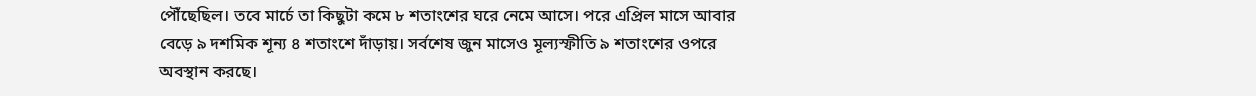পৌঁছেছিল। তবে মার্চে তা কিছুটা কমে ৮ শতাংশের ঘরে নেমে আসে। পরে এপ্রিল মাসে আবার বেড়ে ৯ দশমিক শূন্য ৪ শতাংশে দাঁড়ায়। সর্বশেষ জুন মাসেও মূল্যস্ফীতি ৯ শতাংশের ওপরে অবস্থান করছে।